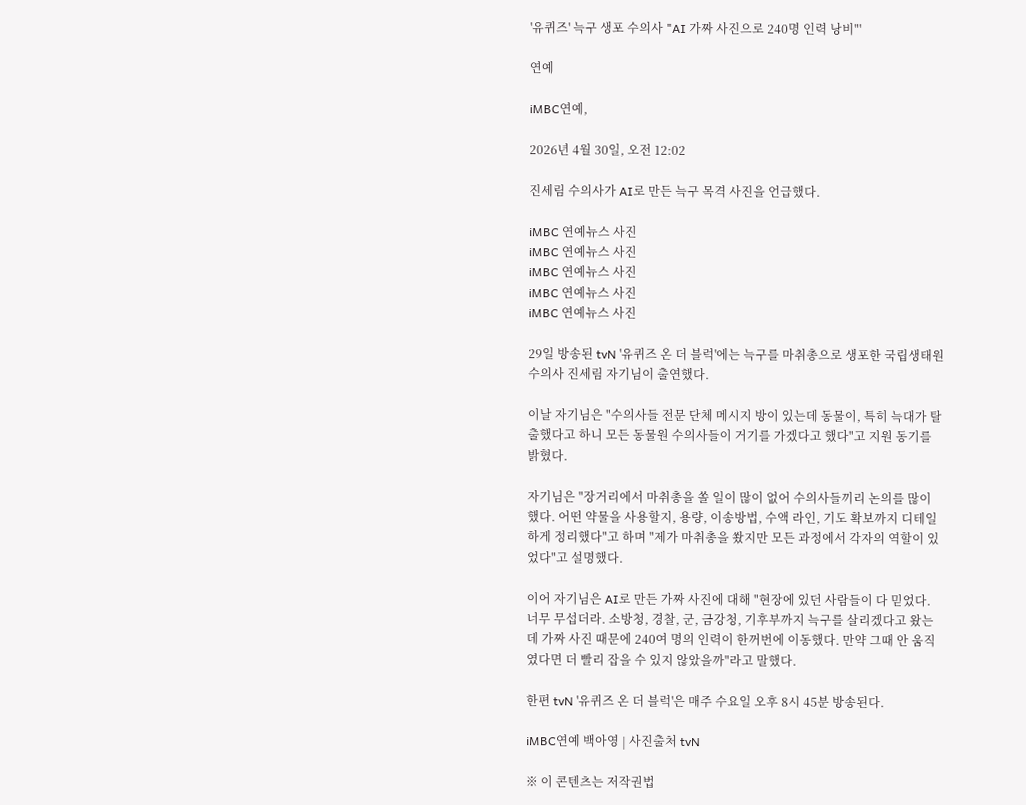'유퀴즈' 늑구 생포 수의사 "AI 가짜 사진으로 240명 인력 낭비"'

연예

iMBC연예,

2026년 4월 30일, 오전 12:02

진세림 수의사가 AI로 만든 늑구 목격 사진을 언급했다.

iMBC 연예뉴스 사진
iMBC 연예뉴스 사진
iMBC 연예뉴스 사진
iMBC 연예뉴스 사진
iMBC 연예뉴스 사진

29일 방송된 tvN '유퀴즈 온 더 블럭'에는 늑구를 마취총으로 생포한 국립생태원 수의사 진세림 자기님이 출연했다.

이날 자기님은 "수의사들 전문 단체 메시지 방이 있는데 동물이, 특히 늑대가 탈출했다고 하니 모든 동물원 수의사들이 거기를 가겠다고 했다"고 지원 동기를 밝혔다.

자기님은 "장거리에서 마취총을 쏠 일이 많이 없어 수의사들끼리 논의를 많이 했다. 어떤 약물을 사용할지, 용량, 이송방법, 수액 라인, 기도 확보까지 디테일하게 정리했다"고 하며 "제가 마취총을 쐈지만 모든 과정에서 각자의 역할이 있었다"고 설명했다.

이어 자기님은 AI로 만든 가짜 사진에 대해 "현장에 있던 사람들이 다 믿었다. 너무 무섭더라. 소방청, 경찰, 군, 금강청, 기후부까지 늑구를 살리겠다고 왔는데 가짜 사진 때문에 240여 명의 인력이 한꺼번에 이동했다. 만약 그때 안 움직였다면 더 빨리 잡을 수 있지 않았을까"라고 말했다.

한편 tvN '유퀴즈 온 더 블럭'은 매주 수요일 오후 8시 45분 방송된다.

iMBC연예 백아영 | 사진출처 tvN

※ 이 콘텐츠는 저작권법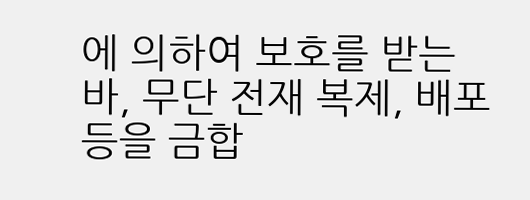에 의하여 보호를 받는바, 무단 전재 복제, 배포 등을 금합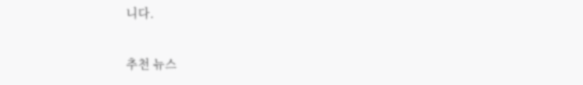니다.

추천 뉴스